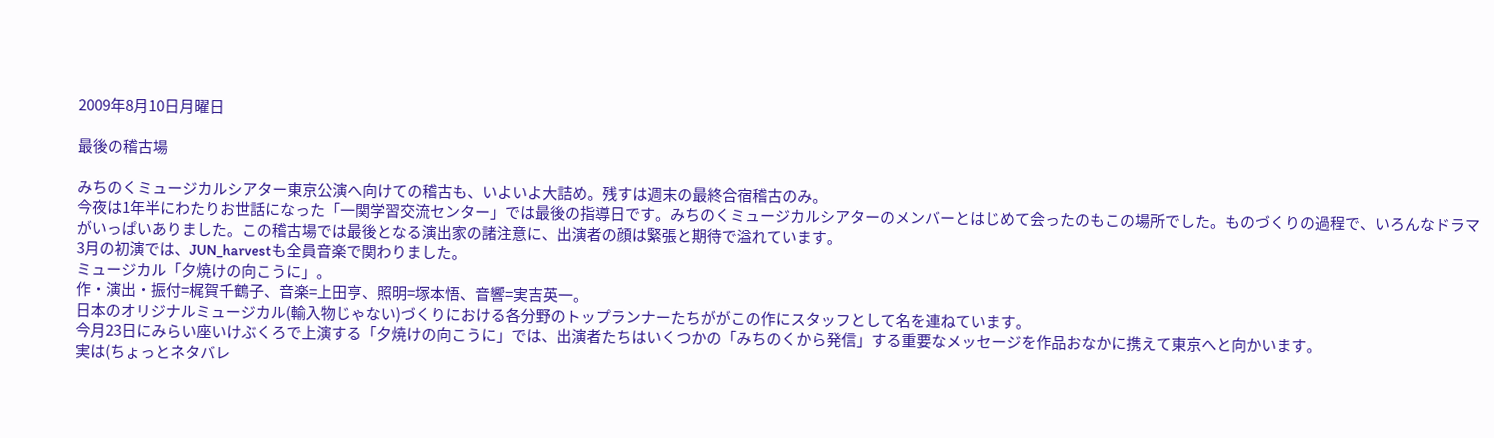2009年8月10日月曜日

最後の稽古場

みちのくミュージカルシアター東京公演へ向けての稽古も、いよいよ大詰め。残すは週末の最終合宿稽古のみ。
今夜は1年半にわたりお世話になった「一関学習交流センター」では最後の指導日です。みちのくミュージカルシアターのメンバーとはじめて会ったのもこの場所でした。ものづくりの過程で、いろんなドラマがいっぱいありました。この稽古場では最後となる演出家の諸注意に、出演者の顔は緊張と期待で溢れています。
3月の初演では、JUN_harvestも全員音楽で関わりました。
ミュージカル「夕焼けの向こうに」。
作・演出・振付=梶賀千鶴子、音楽=上田亨、照明=塚本悟、音響=実吉英一。
日本のオリジナルミュージカル(輸入物じゃない)づくりにおける各分野のトップランナーたちががこの作にスタッフとして名を連ねています。
今月23日にみらい座いけぶくろで上演する「夕焼けの向こうに」では、出演者たちはいくつかの「みちのくから発信」する重要なメッセージを作品おなかに携えて東京へと向かいます。
実は(ちょっとネタバレ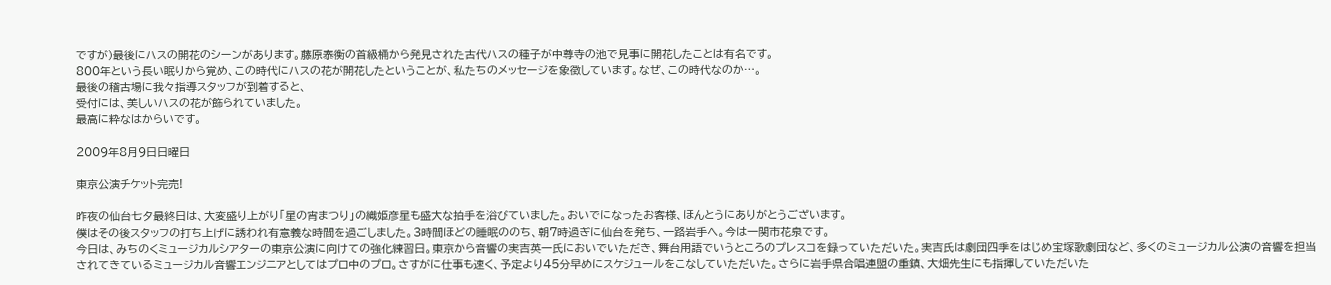ですが)最後にハスの開花のシーンがあります。藤原泰衡の首級桶から発見された古代ハスの種子が中尊寺の池で見事に開花したことは有名です。
800年という長い眠りから覚め、この時代にハスの花が開花したということが、私たちのメッセージを象徴しています。なぜ、この時代なのか…。
最後の稽古場に我々指導スタッフが到着すると、
受付には、美しいハスの花が飾られていました。
最高に粋なはからいです。

2009年8月9日日曜日

東京公演チケット完売!

昨夜の仙台七夕最終日は、大変盛り上がり「星の宵まつり」の織姫彦星も盛大な拍手を浴びていました。おいでになったお客様、ほんとうにありがとうございます。
僕はその後スタッフの打ち上げに誘われ有意義な時間を過ごしました。3時間ほどの睡眠ののち、朝7時過ぎに仙台を発ち、一路岩手へ。今は一関市花泉です。
今日は、みちのくミュージカルシアターの東京公演に向けての強化練習日。東京から音響の実吉英一氏においでいただき、舞台用語でいうところのプレスコを録っていただいた。実吉氏は劇団四季をはじめ宝塚歌劇団など、多くのミュージカル公演の音響を担当されてきているミュージカル音響エンジニアとしてはプロ中のプロ。さすがに仕事も速く、予定より45分早めにスケジュールをこなしていただいた。さらに岩手県合唱連盟の重鎮、大畑先生にも指揮していただいた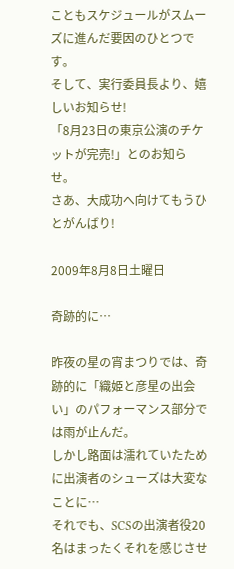こともスケジュールがスムーズに進んだ要因のひとつです。
そして、実行委員長より、嬉しいお知らせ!
「8月23日の東京公演のチケットが完売!」とのお知らせ。
さあ、大成功へ向けてもうひとがんばり!

2009年8月8日土曜日

奇跡的に…

昨夜の星の宵まつりでは、奇跡的に「織姫と彦星の出会い」のパフォーマンス部分では雨が止んだ。
しかし路面は濡れていたために出演者のシューズは大変なことに…
それでも、SCSの出演者役20名はまったくそれを感じさせ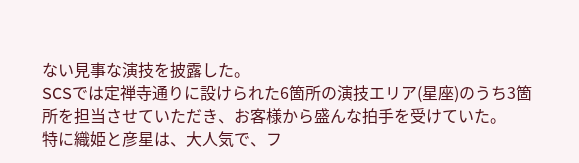ない見事な演技を披露した。
SCSでは定禅寺通りに設けられた6箇所の演技エリア(星座)のうち3箇所を担当させていただき、お客様から盛んな拍手を受けていた。
特に織姫と彦星は、大人気で、フ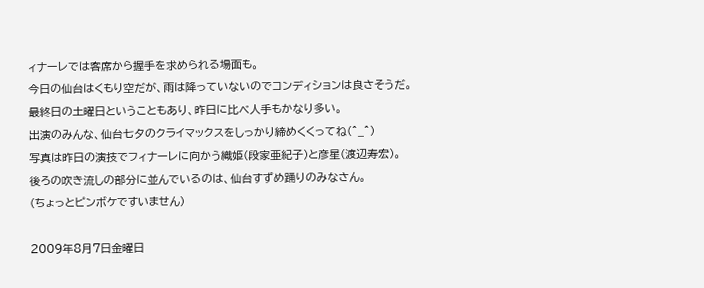ィナーレでは客席から握手を求められる場面も。
今日の仙台はくもり空だが、雨は降っていないのでコンディションは良さそうだ。
最終日の土曜日ということもあり、昨日に比べ人手もかなり多い。
出演のみんな、仙台七夕のクライマックスをしっかり締めくくってね(^_^)
写真は昨日の演技でフィナーレに向かう織姫(段家亜紀子)と彦星(渡辺寿宏)。
後ろの吹き流しの部分に並んでいるのは、仙台すずめ踊りのみなさん。
(ちょっとピンボケですいません)

2009年8月7日金曜日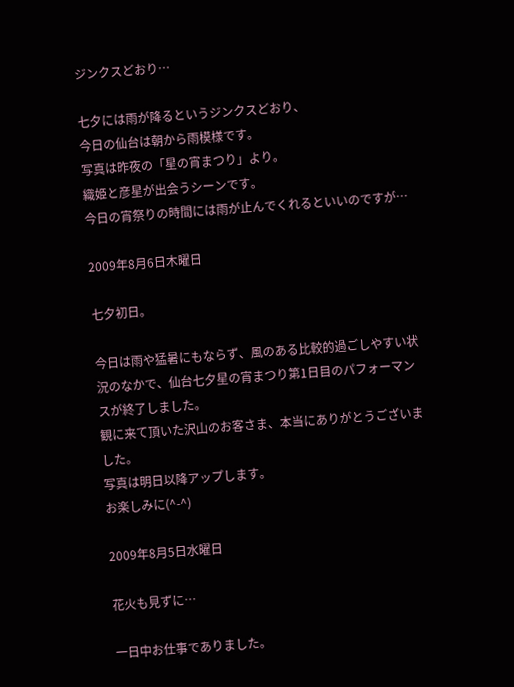ジンクスどおり…

七夕には雨が降るというジンクスどおり、
今日の仙台は朝から雨模様です。
写真は昨夜の「星の宵まつり」より。
織姫と彦星が出会うシーンです。
今日の宵祭りの時間には雨が止んでくれるといいのですが…

2009年8月6日木曜日

七夕初日。

今日は雨や猛暑にもならず、風のある比較的過ごしやすい状況のなかで、仙台七夕星の宵まつり第1日目のパフォーマンスが終了しました。
観に来て頂いた沢山のお客さま、本当にありがとうございました。
写真は明日以降アップします。
お楽しみに(^-^)

2009年8月5日水曜日

花火も見ずに…

一日中お仕事でありました。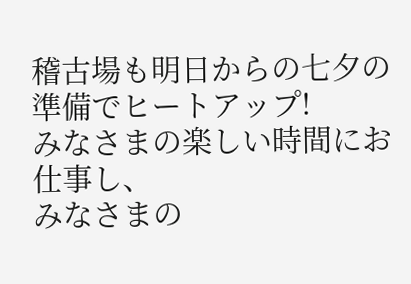稽古場も明日からの七夕の準備でヒートアップ!
みなさまの楽しい時間にお仕事し、
みなさまの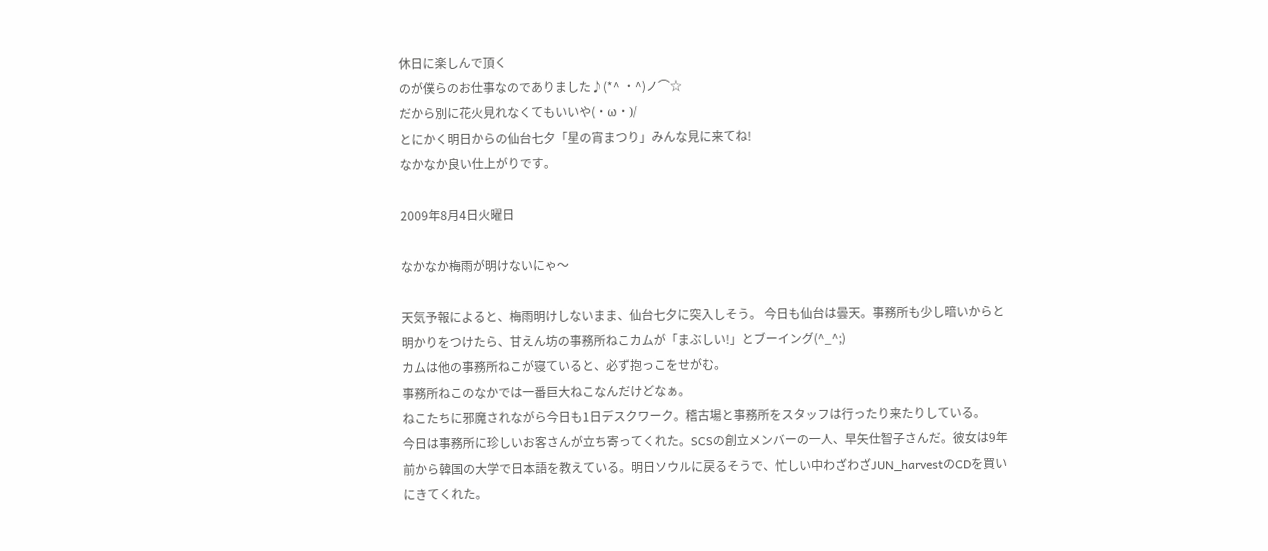休日に楽しんで頂く
のが僕らのお仕事なのでありました♪(*^ ・^)ノ⌒☆
だから別に花火見れなくてもいいや(・ω・)/
とにかく明日からの仙台七夕「星の宵まつり」みんな見に来てね!
なかなか良い仕上がりです。

2009年8月4日火曜日

なかなか梅雨が明けないにゃ〜

天気予報によると、梅雨明けしないまま、仙台七夕に突入しそう。 今日も仙台は曇天。事務所も少し暗いからと明かりをつけたら、甘えん坊の事務所ねこカムが「まぶしい!」とブーイング(^_^;)
カムは他の事務所ねこが寝ていると、必ず抱っこをせがむ。
事務所ねこのなかでは一番巨大ねこなんだけどなぁ。
ねこたちに邪魔されながら今日も1日デスクワーク。稽古場と事務所をスタッフは行ったり来たりしている。
今日は事務所に珍しいお客さんが立ち寄ってくれた。SCSの創立メンバーの一人、早矢仕智子さんだ。彼女は9年前から韓国の大学で日本語を教えている。明日ソウルに戻るそうで、忙しい中わざわざJUN_harvestのCDを買いにきてくれた。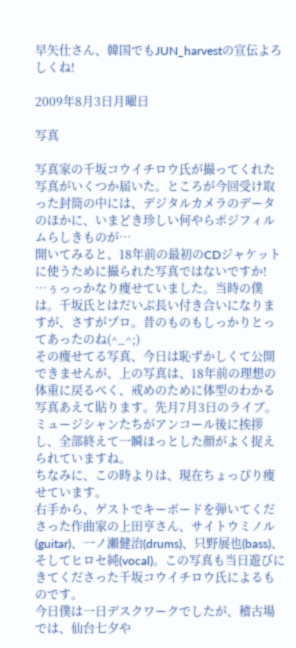早矢仕さん、韓国でもJUN_harvestの宣伝よろしくね!

2009年8月3日月曜日

写真

写真家の千坂コウイチロウ氏が撮ってくれた写真がいくつか届いた。ところが今回受け取った封筒の中には、デジタルカメラのデータのほかに、いまどき珍しい何やらポジフィルムらしきものが…
開いてみると、18年前の最初のCDジャケットに使うために撮られた写真ではないですか!
…ぅっっかなり痩せていました。当時の僕は。千坂氏とはだいぶ長い付き合いになりますが、さすがプロ。昔のものもしっかりとってあったのね(^_^;)
その痩せてる写真、今日は恥ずかしくて公開できませんが、上の写真は、18年前の理想の体重に戻るべく、戒めのために体型のわかる写真あえて貼ります。先月7月3日のライブ。ミュージシャンたちがアンコール後に挨拶し、全部終えて一瞬ほっとした顔がよく捉えられていますね。
ちなみに、この時よりは、現在ちょっぴり痩せています。
右手から、ゲストでキーボードを弾いてくださった作曲家の上田亨さん、サイトウミノル(guitar)、一ノ瀬健治(drums)、只野展也(bass)、そしてヒロセ純(vocal)。この写真も当日遊びにきてくださった千坂コウイチロウ氏によるものです。
今日僕は一日デスクワークでしたが、稽古場では、仙台七夕や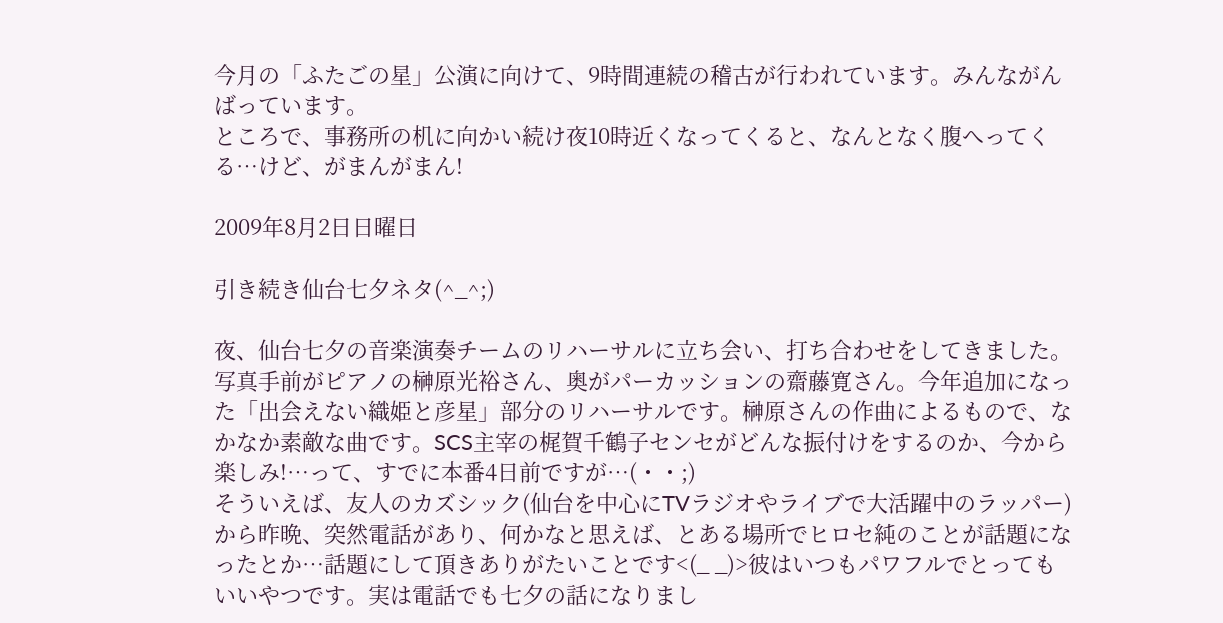今月の「ふたごの星」公演に向けて、9時間連続の稽古が行われています。みんながんばっています。
ところで、事務所の机に向かい続け夜10時近くなってくると、なんとなく腹へってくる…けど、がまんがまん!

2009年8月2日日曜日

引き続き仙台七夕ネタ(^_^;)

夜、仙台七夕の音楽演奏チームのリハーサルに立ち会い、打ち合わせをしてきました。
写真手前がピアノの榊原光裕さん、奥がパーカッションの齋藤寛さん。今年追加になった「出会えない織姫と彦星」部分のリハーサルです。榊原さんの作曲によるもので、なかなか素敵な曲です。SCS主宰の梶賀千鶴子センセがどんな振付けをするのか、今から楽しみ!…って、すでに本番4日前ですが…(・・;)
そういえば、友人のカズシック(仙台を中心にTVラジオやライブで大活躍中のラッパー)から昨晩、突然電話があり、何かなと思えば、とある場所でヒロセ純のことが話題になったとか…話題にして頂きありがたいことです<(_ _)>彼はいつもパワフルでとってもいいやつです。実は電話でも七夕の話になりまし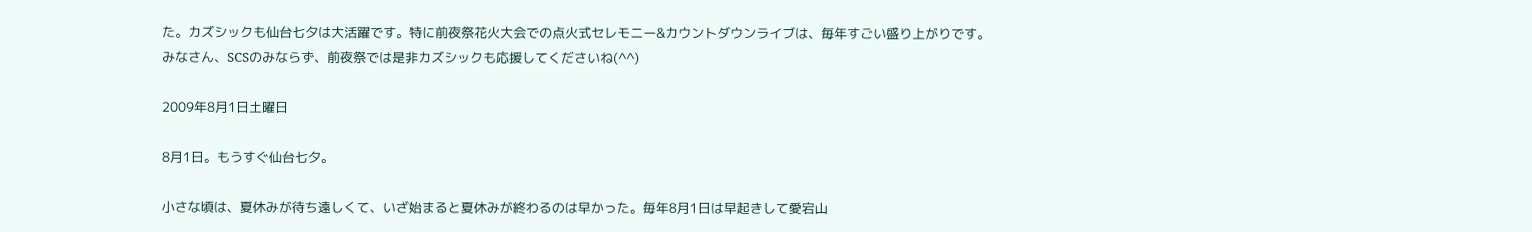た。カズシックも仙台七夕は大活躍です。特に前夜祭花火大会での点火式セレモニー&カウントダウンライブは、毎年すごい盛り上がりです。
みなさん、SCSのみならず、前夜祭では是非カズシックも応援してくださいね(^^)

2009年8月1日土曜日

8月1日。もうすぐ仙台七夕。

小さな頃は、夏休みが待ち遠しくて、いざ始まると夏休みが終わるのは早かった。毎年8月1日は早起きして愛宕山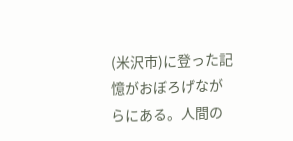(米沢市)に登った記憶がおぼろげながらにある。人間の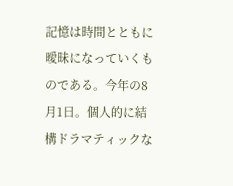記憶は時間とともに曖昧になっていくものである。今年の8月1日。個人的に結構ドラマティックな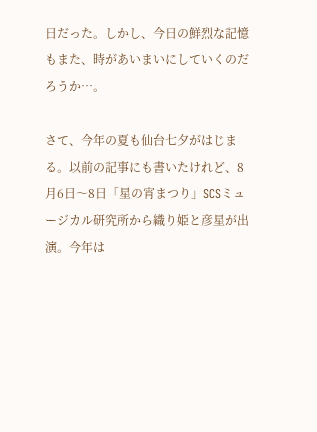日だった。しかし、今日の鮮烈な記憶もまた、時があいまいにしていくのだろうか…。

さて、今年の夏も仙台七夕がはじまる。以前の記事にも書いたけれど、8月6日〜8日「星の宵まつり」SCSミュージカル研究所から織り姫と彦星が出演。今年は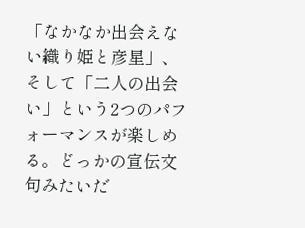「なかなか出会えない織り姫と彦星」、そして「二人の出会い」という2つのパフォーマンスが楽しめる。どっかの宣伝文句みたいだ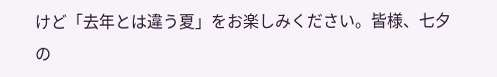けど「去年とは違う夏」をお楽しみください。皆様、七夕の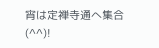宵は定禅寺通へ集合(^^)!